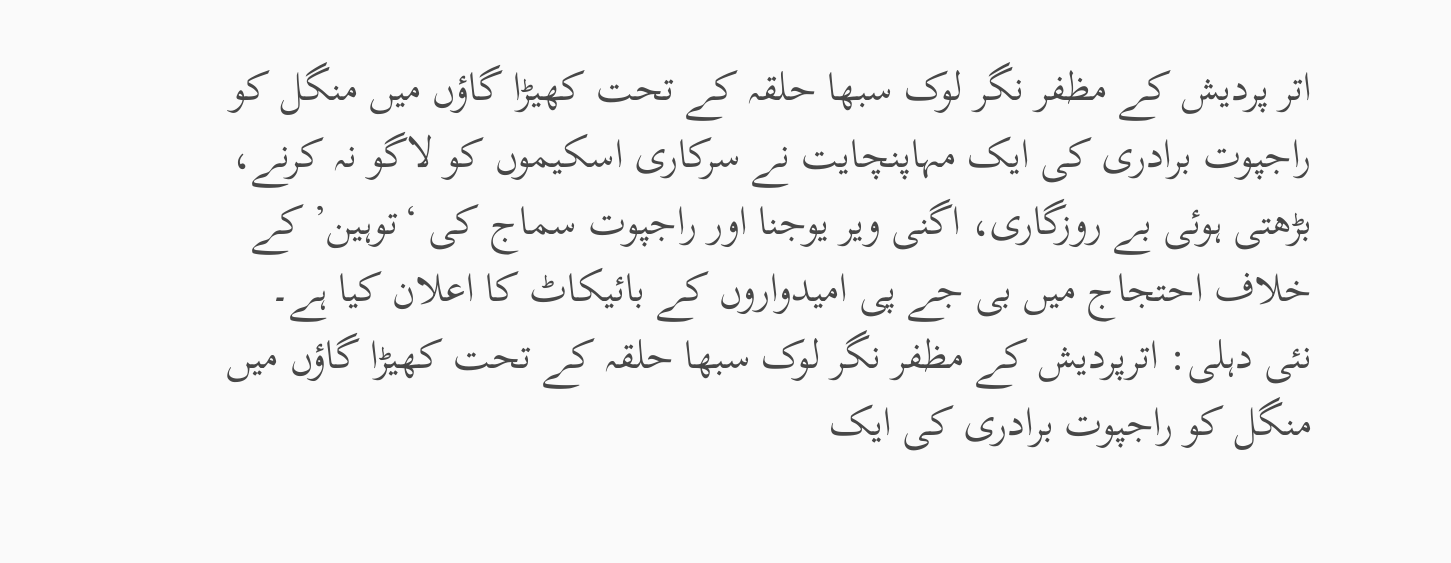اتر پردیش کے مظفر نگر لوک سبھا حلقہ کے تحت کھیڑا گاؤں میں منگل کو راجپوت برادری کی ایک مہاپنچایت نے سرکاری اسکیموں کو لاگو نہ کرنے، بڑھتی ہوئی بے روزگاری، اگنی ویر یوجنا اور راجپوت سماج کی ‘توہین’ کے خلاف احتجاج میں بی جے پی امیدواروں کے بائیکاٹ کا اعلان کیا ہے۔
نئی دہلی: اترپردیش کے مظفر نگر لوک سبھا حلقہ کے تحت کھیڑا گاؤں میں منگل کو راجپوت برادری کی ایک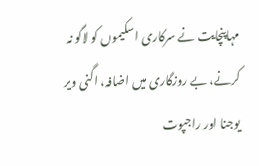مہاپنچایت نے سرکاری اسکیموں کو لاگو نہ کرنے، بے روزگاری میں اضافہ، اگنی ویر یوجنا اور راجپوت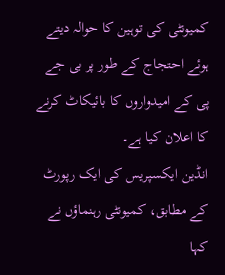کمیونٹی کی توہین کا حوالہ دیتے ہوئے احتجاج کے طور پر بی جے پی کے امیدواروں کا بائیکاٹ کرنے کا اعلان کیا ہے۔
انڈین ایکسپریس کی ایک رپورٹ کے مطابق، کمیونٹی رہنماؤں نے کہا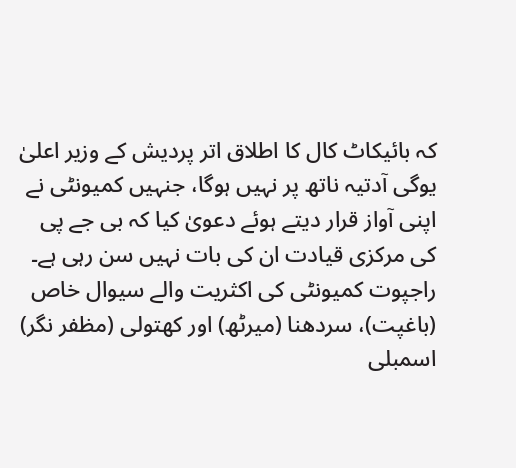کہ بائیکاٹ کال کا اطلاق اتر پردیش کے وزیر اعلیٰ یوگی آدتیہ ناتھ پر نہیں ہوگا، جنہیں کمیونٹی نے اپنی آواز قرار دیتے ہوئے دعویٰ کیا کہ بی جے پی کی مرکزی قیادت ان کی بات نہیں سن رہی ہے۔
راجپوت کمیونٹی کی اکثریت والے سیوال خاص (باغپت)، سردھنا (میرٹھ) اور کھتولی (مظفر نگر) اسمبلی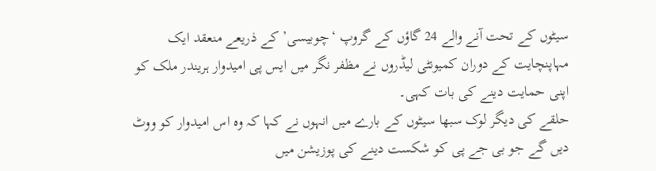سیٹوں کے تحت آنے والے 24 گاؤں کے گروپ ‘چوبیسی’ کے ذریعے منعقد ایک مہاپنچایت کے دوران کمیونٹی لیڈروں نے مظفر نگر میں ایس پی امیدوار ہریندر ملک کو اپنی حمایت دینے کی بات کہی۔
حلقے کی دیگر لوک سبھا سیٹوں کے بارے میں انہوں نے کہا کہ وہ اس امیدوار کو ووٹ دیں گے جو بی جے پی کو شکست دینے کی پوزیشن میں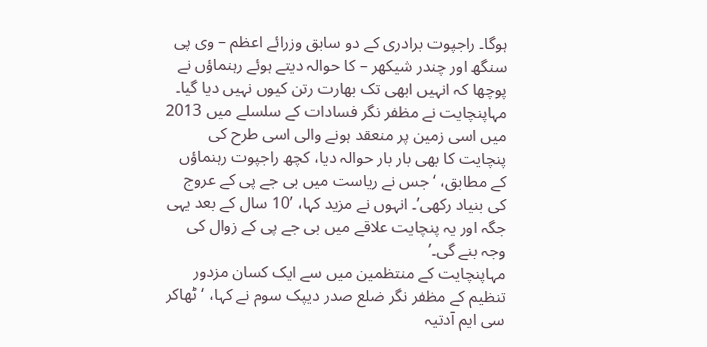ہوگا۔ راجپوت برادری کے دو سابق وزرائے اعظم – وی پی سنگھ اور چندر شیکھر – کا حوالہ دیتے ہوئے رہنماؤں نے پوچھا کہ انہیں ابھی تک بھارت رتن کیوں نہیں دیا گیا۔
مہاپنچایت نے مظفر نگر فسادات کے سلسلے میں 2013 میں اسی زمین پر منعقد ہونے والی اسی طرح کی پنچایت کا بھی بار بار حوالہ دیا، کچھ راجپوت رہنماؤں کے مطابق، ‘جس نے ریاست میں بی جے پی کے عروج کی بنیاد رکھی’۔ انہوں نے مزید کہا، ’10 سال کے بعد یہی جگہ اور یہ پنچایت علاقے میں بی جے پی کے زوال کی وجہ بنے گی۔’
مہاپنچایت کے منتظمین میں سے ایک کسان مزدور تنظیم کے مظفر نگر ضلع صدر دیپک سوم نے کہا، ‘ٹھاکر سی ایم آدتیہ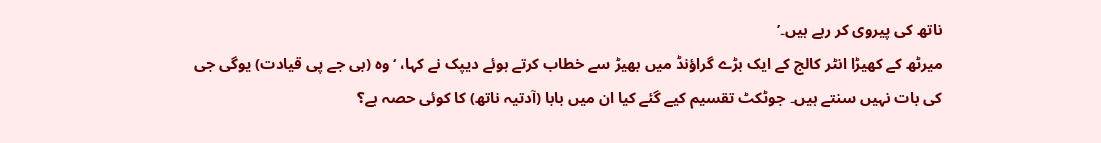ناتھ کی پیروی کر رہے ہیں۔’
میرٹھ کے کھیڑا انٹر کالج کے ایک بڑے گراؤنڈ میں بھیڑ سے خطاب کرتے ہوئے دیپک نے کہا، ‘وہ (بی جے پی قیادت) یوگی جی کی بات نہیں سنتے ہیں۔ جوٹکٹ تقسیم کیے گئے کیا ان میں بابا (آدتیہ ناتھ) کا کوئی حصہ ہے؟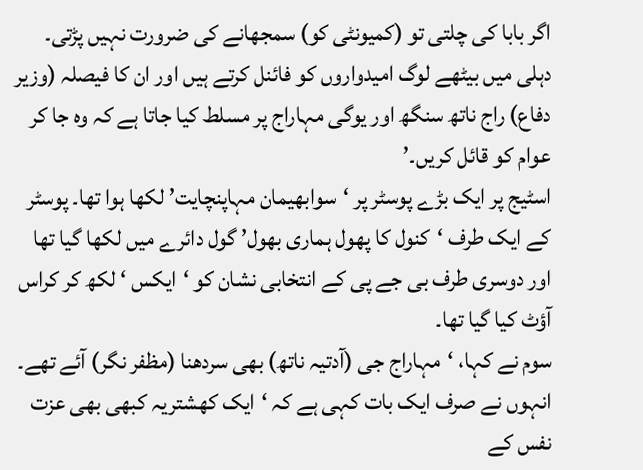اگر بابا کی چلتی تو (کمیونٹی کو) سمجھانے کی ضرورت نہیں پڑتی۔ دہلی میں بیٹھے لوگ امیدواروں کو فائنل کرتے ہیں اور ان کا فیصلہ (وزیر دفاع) راج ناتھ سنگھ اور یوگی مہاراج پر مسلط کیا جاتا ہے کہ وہ جا کر عوام کو قائل کریں۔’
اسٹیج پر ایک بڑے پوسٹر پر ‘سوابھیمان مہاپنچایت’ لکھا ہوا تھا۔ پوسٹر کے ایک طرف ‘کنول کا پھول ہماری بھول’ گول دائرے میں لکھا گیا تھا اور دوسری طرف بی جے پی کے انتخابی نشان کو ‘ایکس ‘ لکھ کر کراس آؤٹ کیا گیا تھا۔
سوم نے کہا، ‘مہاراج جی (آدتیہ ناتھ) بھی سردھنا (مظفر نگر) آئے تھے۔ انہوں نے صرف ایک بات کہی ہے کہ ‘ایک کھشتریہ کبھی بھی عزت نفس کے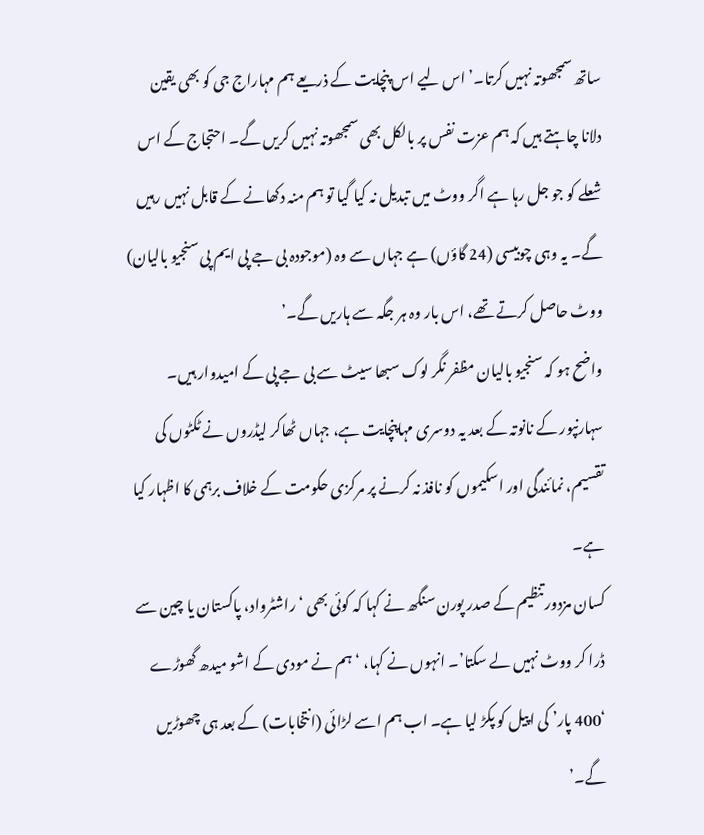ساتھ سمجھوتہ نہیں کرتا۔’ اس لیے اس پنچایت کے ذریعے ہم مہاراج جی کو بھی یقین دلانا چاہتے ہیں کہ ہم عزت نفس پر بالکل بھی سمجھوتہ نہیں کریں گے۔ احتجاج کے اس شعلے کو جو جل رہا ہے اگر ووٹ میں تبدیل نہ کیا گیا تو ہم منہ دکھانے کے قابل نہیں رہیں گے۔ یہ وہی چوبیسی (24 گاؤں) ہے جہاں سے وہ (موجودہ بی جے پی ایم پی سنجیو بالیان) ووٹ حاصل کرتے تھے، اس بار وہ ہر جگہ سے ہاریں گے۔’
واضح ہو کہ سنجیو بالیان مظفر نگر لوک سبھا سیٹ سے بی جے پی کے امیدوار ہیں۔
سہارنپور کے نانوتہ کے بعد یہ دوسری مہاپنچایت ہے، جہاں ٹھاکر لیڈروں نے ٹکٹوں کی تقسیم، نمائندگی اور اسکیموں کو نافذ نہ کرنے پر مرکزی حکومت کے خلاف برہمی کا اظہار کیا ہے۔
کسان مزدور تنظیم کے صدر پورن سنگھ نے کہا کہ کوئی بھی ‘راشٹرواد، پاکستان یا چین سے ڈرا کر ووٹ نہیں لے سکتا’۔ انہوں نے کہا، ‘ہم نے مودی کے اشو میدھ گھوڑے ‘400 پار’ کی اپیل کو پکڑ لیا ہے۔ اب ہم اسے لڑائی (انتخابات) کے بعد ہی چھوڑیں گے۔’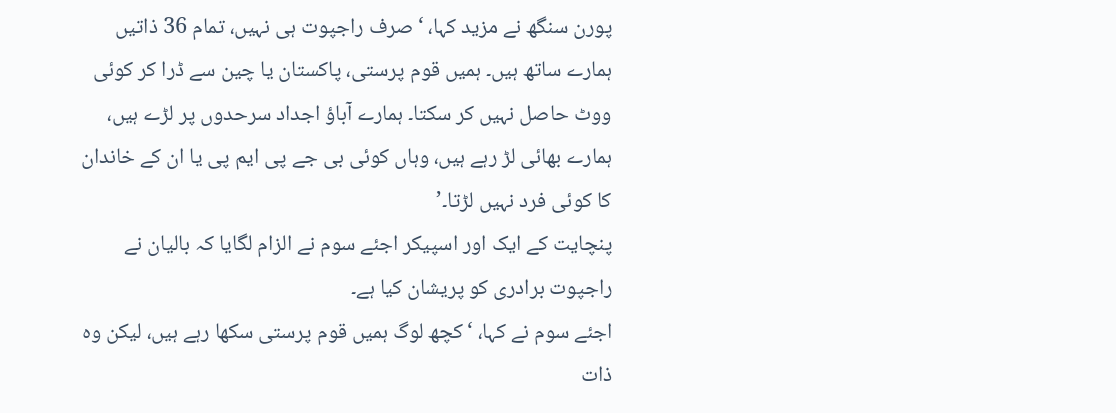پورن سنگھ نے مزید کہا، ‘صرف راجپوت ہی نہیں، تمام 36 ذاتیں ہمارے ساتھ ہیں۔ ہمیں قوم پرستی، پاکستان یا چین سے ڈرا کر کوئی ووٹ حاصل نہیں کر سکتا۔ ہمارے آباؤ اجداد سرحدوں پر لڑے ہیں، ہمارے بھائی لڑ رہے ہیں، وہاں کوئی بی جے پی ایم پی یا ان کے خاندان کا کوئی فرد نہیں لڑتا۔’
پنچایت کے ایک اور اسپیکر اجئے سوم نے الزام لگایا کہ بالیان نے راجپوت برادری کو پریشان کیا ہے۔
اجئے سوم نے کہا، ‘کچھ لوگ ہمیں قوم پرستی سکھا رہے ہیں، لیکن وہ ذات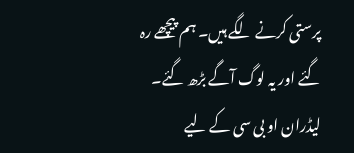پرستی کرنے لگے ہیں۔ ہم پیچھے رہ گئے اور یہ لوگ آگے بڑھ گئے۔ لیڈران او بی سی کے لیے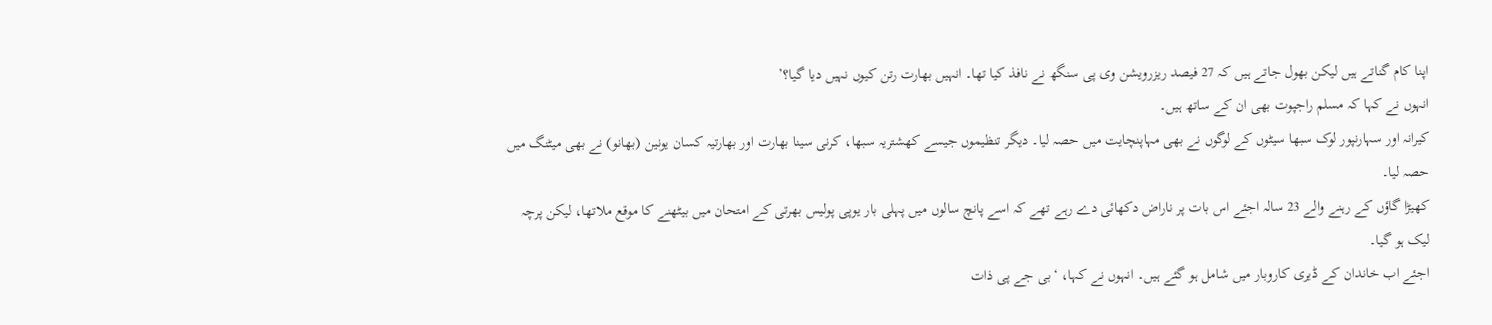اپنا کام گناتے ہیں لیکن بھول جاتے ہیں کہ 27 فیصد ریزرویشن وی پی سنگھ نے نافذ کیا تھا۔ انہیں بھارت رتن کیوں نہیں دیا گیا؟’
انہوں نے کہا کہ مسلم راجپوت بھی ان کے ساتھ ہیں۔
کیرانہ اور سہارنپور لوک سبھا سیٹوں کے لوگوں نے بھی مہاپنچایت میں حصہ لیا۔ دیگر تنظیموں جیسے کھشتریہ سبھا، کرنی سینا بھارت اور بھارتیہ کسان یونین (بھانو) نے بھی میٹنگ میں حصہ لیا۔
کھیڑا گاؤں کے رہنے والے 23 سالہ اجئے اس بات پر ناراض دکھائی دے رہے تھے کہ اسے پانچ سالوں میں پہلی بار یوپی پولیس بھرتی کے امتحان میں بیٹھنے کا موقع ملاتھا، لیکن پرچہ لیک ہو گیا۔
اجئے اب خاندان کے ڈیری کاروبار میں شامل ہو گئے ہیں۔ انہوں نے کہا، ‘بی جے پی ذات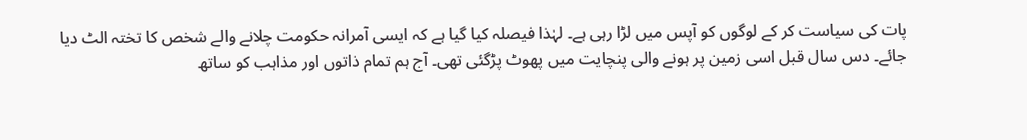پات کی سیاست کر کے لوگوں کو آپس میں لڑا رہی ہے۔ لہٰذا فیصلہ کیا گیا ہے کہ ایسی آمرانہ حکومت چلانے والے شخص کا تختہ الٹ دیا جائے۔ دس سال قبل اسی زمین پر ہونے والی پنچایت میں پھوٹ پڑگئی تھی۔ آج ہم تمام ذاتوں اور مذاہب کو ساتھ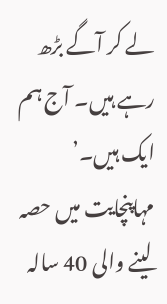لے کر آگے بڑھ رہے ہیں۔ آج ہم ایک ہیں۔’
مہاپنچایت میں حصہ لینے والی 40 سالہ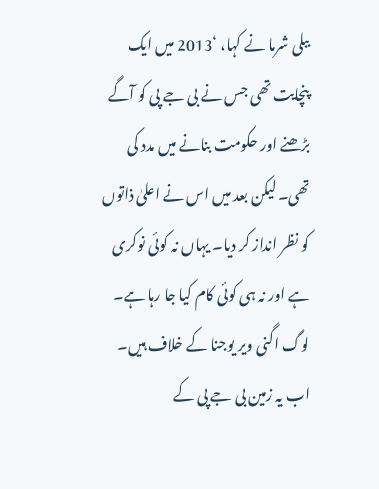ببلی شرما نے کہا، ‘2013 میں ایک پنچایت تھی جس نے بی جے پی کو آگے بڑھنے اور حکومت بنانے میں مدد کی تھی۔ لیکن بعد میں اس نے اعلیٰ ذاتوں کو نظر انداز کر دیا۔ یہاں نہ کوئی نوکری ہے اور نہ ہی کوئی کام کیا جا رہا ہے۔ لوگ اگنی ویر یوجنا کے خلاف ہیں۔ اب یہ زمین بی جے پی کے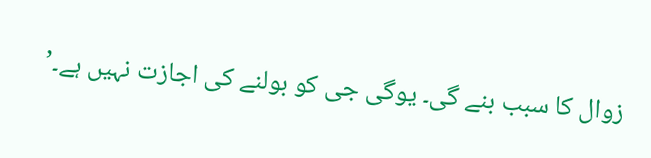زوال کا سبب بنے گی۔ یوگی جی کو بولنے کی اجازت نہیں ہے۔’